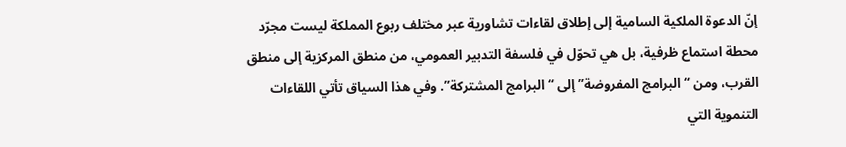إنّ الدعوة الملكية السامية إلى إطلاق لقاءات تشاورية عبر مختلف ربوع المملكة ليست مجرّد محطة استماع ظرفية، بل هي تحوّل في فلسفة التدبير العمومي، من منطق المركزية إلى منطق القرب، ومن “البرامج المفروضة” إلى “البرامج المشتركة”. وفي هذا السياق تأتي اللقاءات التنموية التي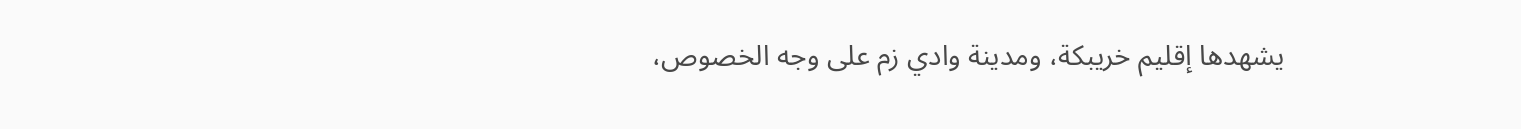يشهدها إقليم خريبكة، ومدينة وادي زم على وجه الخصوص،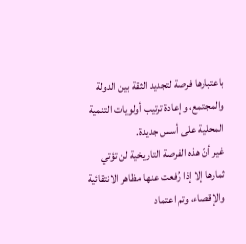باعتبارها فرصة لتجديد الثقة بين الدولة والمجتمع، وإعادة ترتيب أولويات التنمية المحلية على أسس جديدة.
غير أنّ هذه الفرصة التاريخية لن تؤتي ثمارها إلا إذا رُفعت عنها مظاهر الانتقائية والإقصاء، وتم اعتماد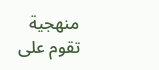منهجية تقوم على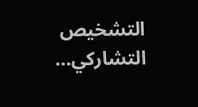التشخيص التشاركي…